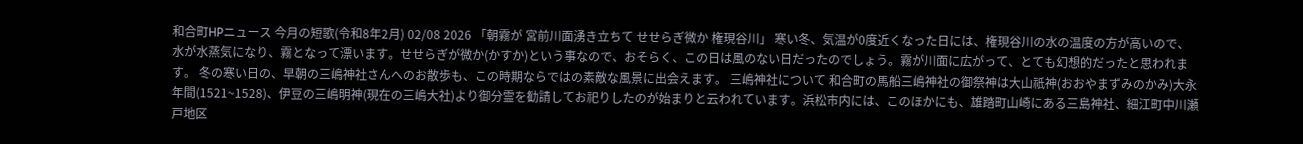和合町HPニュース 今月の短歌(令和8年2月) 02/08 2026 「朝霧が 宮前川面湧き立ちて せせらぎ微か 権現谷川」 寒い冬、気温が0度近くなった日には、権現谷川の水の温度の方が高いので、水が水蒸気になり、霧となって漂います。せせらぎが微か(かすか)という事なので、おそらく、この日は風のない日だったのでしょう。霧が川面に広がって、とても幻想的だったと思われます。 冬の寒い日の、早朝の三嶋神社さんへのお散歩も、この時期ならではの素敵な風景に出会えます。 三嶋神社について 和合町の馬船三嶋神社の御祭神は大山祇神(おおやまずみのかみ)大永年間(1521~1528)、伊豆の三嶋明神(現在の三嶋大社)より御分霊を勧請してお祀りしたのが始まりと云われています。浜松市内には、このほかにも、雄踏町山崎にある三島神社、細江町中川瀬戸地区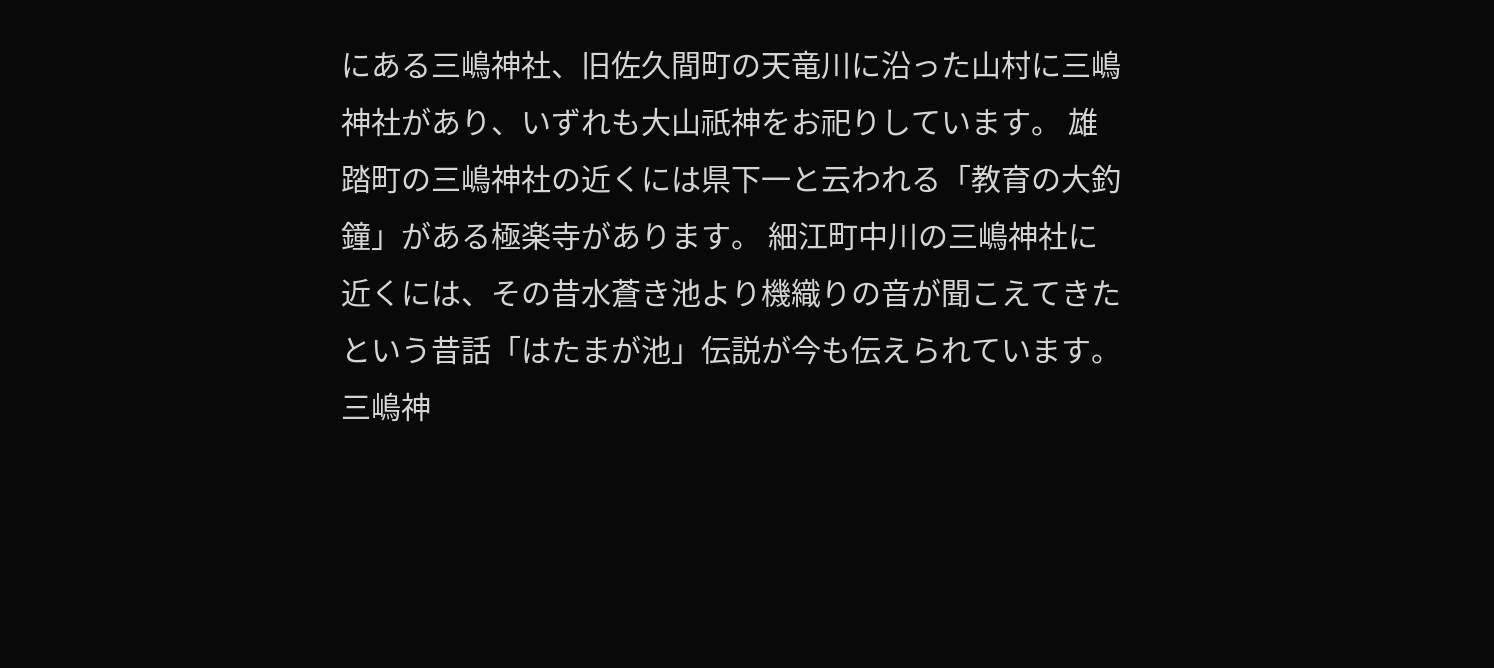にある三嶋神社、旧佐久間町の天竜川に沿った山村に三嶋神社があり、いずれも大山祇神をお祀りしています。 雄踏町の三嶋神社の近くには県下一と云われる「教育の大釣鐘」がある極楽寺があります。 細江町中川の三嶋神社に近くには、その昔水蒼き池より機織りの音が聞こえてきたという昔話「はたまが池」伝説が今も伝えられています。 三嶋神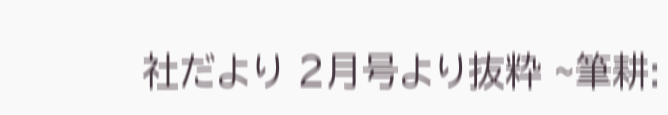社だより 2月号より抜粋 ~筆耕: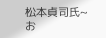松本貞司氏~ お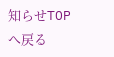知らせTOPへ戻る